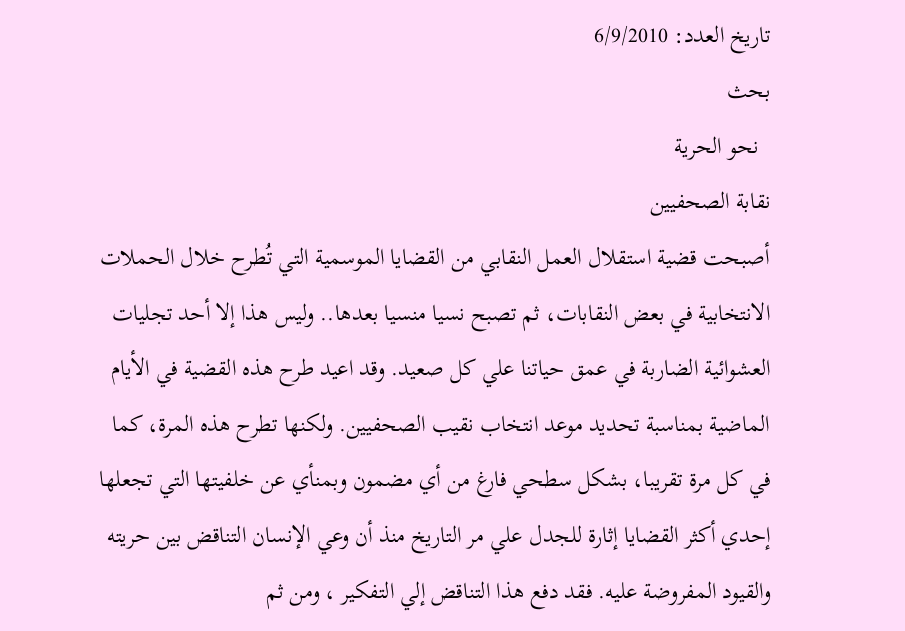تاريخ العدد: 6/9/2010
بحث
  نحو الحرية
نقابة الصحفيين
أصبحت قضية استقلال العمل النقابي من القضايا الموسمية التي تُطرح خلال الحملات الانتخابية في بعض النقابات، ثم تصبح نسيا منسيا بعدها.. وليس هذا إلا أحد تجليات العشوائية الضاربة في عمق حياتنا علي كل صعيد. وقد اعيد طرح هذه القضية في الأيام الماضية بمناسبة تحديد موعد انتخاب نقيب الصحفيين. ولكنها تطرح هذه المرة، كما في كل مرة تقريبا، بشكل سطحي فارغ من أي مضمون وبمنأي عن خلفيتها التي تجعلها إحدي أكثر القضايا إثارة للجدل علي مر التاريخ منذ أن وعي الإنسان التناقض بين حريته والقيود المفروضة عليه. فقد دفع هذا التناقض إلي التفكير ، ومن ثم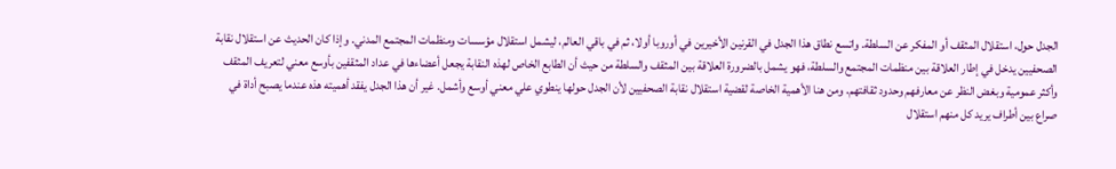الجدل حول، استقلال المثقف أو المفكر عن السلطة. واتسع نطاق هذا الجدل في القرنين الأخيرين في أوروبا أولا، ثم في باقي العالم، ليشمل استقلال مؤسسات ومنظمات المجتمع المدني. وإذا كان الحديث عن استقلال نقابة الصحفيين يدخل في إطار العلاقة بين منظمات المجتمع والسلطة، فهو يشمل بالضرورة العلاقة بين المثقف والسلطة من حيث أن الطابع الخاص لهذه النقابة يجعل أعضاءها في عداد المثقفين بأوسع معني لتعريف المثقف وأكثر عمومية وبغض النظر عن معارفهم وحدود ثقافتهم. ومن هنا الأهمية الخاصة لقضية استقلال نقابة الصحفيين لأن الجدل حولها ينطوي علي معني أوسع وأشمل. غير أن هذا الجدل يفقد أهميته هذه عندما يصبح أداة في صراع بين أطراف يريد كل منهم استقلال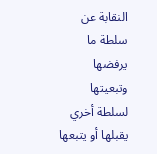النقابة عن سلطة ما يرفضها وتبعيتها لسلطة أخري يقبلها أو يتبعها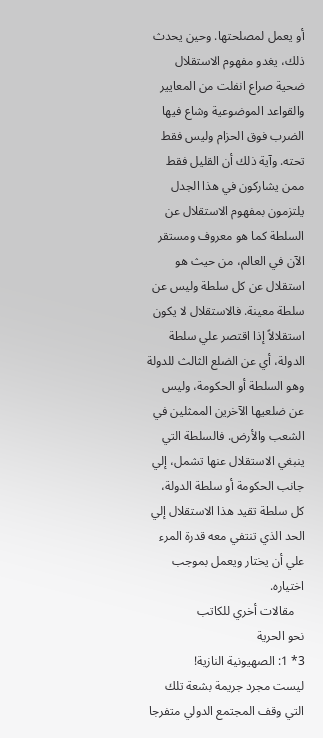أو يعمل لمصلحتها. وحين يحدث ذلك، يغدو مفهوم الاستقلال ضحية صراع انفلت من المعايير والقواعد الموضوعية وشاع فيها الضرب فوق الحزام وليس فقط تحته. وآية ذلك أن القليل فقط ممن يشاركون في هذا الجدل يلتزمون بمفهوم الاستقلال عن السلطة كما هو معروف ومستقر الآن في العالم، من حيث هو استقلال عن كل سلطة وليس عن سلطة معينة. فالاستقلال لا يكون استقلالاً إذا اقتصر علي سلطة الدولة، أي عن الضلع الثالث للدولة وهو السلطة أو الحكومة، وليس عن ضلعيها الآخرين الممثلين في الشعب والأرض. فالسلطة التي ينبغي الاستقلال عنها تشمل، إلي جانب الحكومة أو سلطة الدولة، كل سلطة تقيد هذا الاستقلال إلي الحد الذي تنتفي معه قدرة المرء علي أن يختار ويعمل بموجب اختياره.
   مقالات أخري للكاتب
نحو الحرية
3* 1: الصهيونية النازية!
ليست مجرد جريمة بشعة تلك التي وقف المجتمع الدولي متفرجا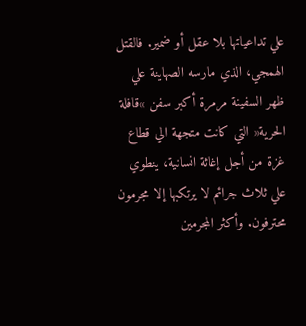علي تداعياتها بلا عقل أو ضمير. فالقتل الهمجي، الذي مارسه الصهاينة علي ظهر السفينة مرمرة أكبر سفن »قافلة الحرية« التي كانت متجهة الي قطاع غزة من أجل إغاثة انسانية، ينطوي علي ثلاث جرائم لا يرتكبها إلا مجرمون محترفون. وأكثر المجرمين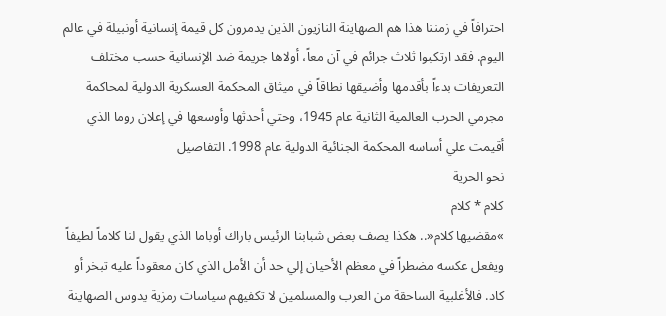احترافاً في زمننا هذا هم الصهاينة النازيون الذين يدمرون كل قيمة إنسانية أونبيلة في عالم اليوم. فقد ارتكبوا ثلاث جرائم في آن معاً، أولاها جريمة ضد الإنسانية حسب مختلف التعريفات بدءاً بأقدمها وأضيقها نطاقاً في ميثاق المحكمة العسكرية الدولية لمحاكمة مجرمي الحرب العالمية الثانية عام 1945، وحتي أحدثها وأوسعها في إعلان روما الذي أقيمت علي أساسه المحكمة الجنائية الدولية عام 1998. التفاصيل
نحو الحرية
كلام * كلام
»مقضيها كلام«.. هكذا يصف بعض شبابنا الرئيس باراك أوباما الذي يقول لنا كلاماً لطيفاً ويفعل عكسه مضطراً في معظم الأحيان إلي حد أن الأمل الذي كان معقوداً عليه تبخر أو كاد. فالأغلبية الساحقة من العرب والمسلمين لا تكفيهم سياسات رمزية يدوس الصهاينة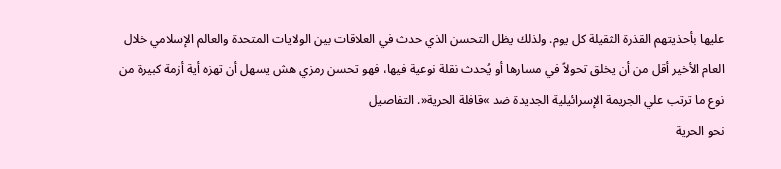عليها بأحذيتهم القذرة الثقيلة كل يوم. ولذلك يظل التحسن الذي حدث في العلاقات بين الولايات المتحدة والعالم الإسلامي خلال العام الأخير أقل من أن يخلق تحولاً في مسارها أو يُحدث نقلة نوعية فيها، فهو تحسن رمزي هش يسهل أن تهزه أية أزمة كبيرة من نوع ما ترتب علي الجريمة الإسرائيلية الجديدة ضد »قافلة الحرية«. التفاصيل
نحو الحرية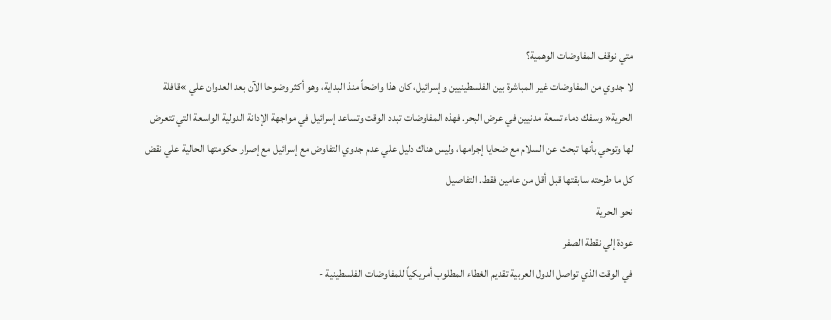متي نوقف المفاوضات الوهمية؟
لا جدوي من المفاوضات غير المباشرة بين الفلسطينيين وإسرائيل، كان هذا واضحاً منذ البداية، وهو أكثر وضوحا الآن بعد العدوان علي »قافلة الحرية« وسفك دماء تسعة مدنيين في عرض البحر. فهذه المفاوضات تبدد الوقت وتساعد إسرائيل في مواجهة الإدانة الدولية الواسعة التي تتعرض لها وتوحي بأنها تبحث عن السلام مع ضحايا إجرامها، وليس هناك دليل علي عدم جدوي التفاوض مع إسرائيل مع إصرار حكومتها الحالية علي نقض كل ما طرحته سابقتها قبل أقل من عامين فقط. التفاصيل
نحو الحرية
عودة إلي نقطة الصفر
في الوقت الذي تواصل الدول العربية تقديم الغطاء المطلوب أمريكياً للمفاوضات الفلسطينية -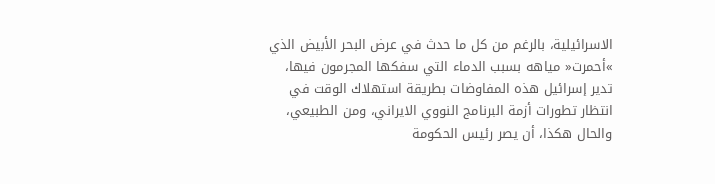الاسرائيلية، بالرغم من كل ما حدث في عرض البحر الأبيض الذي »أحمرت« مياهه بسبب الدماء التي سفكها المجرمون فيها، تدير إسرائيل هذه المفاوضات بطريقة استهلاك الوقت في انتظار تطورات أزمة البرنامج النووي الايراني، ومن الطبيعي، والحال هكذا، أن يصر رئيس الحكومة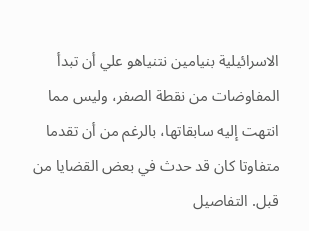الاسرائيلية بنيامين نتنياهو علي أن تبدأ المفاوضات من نقطة الصفر، وليس مما انتهت إليه سابقاتها، بالرغم من أن تقدما متفاوتا كان قد حدث في بعض القضايا من قبل. التفاصيل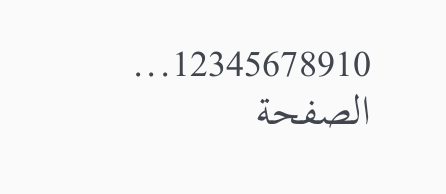12345678910...
الصفحة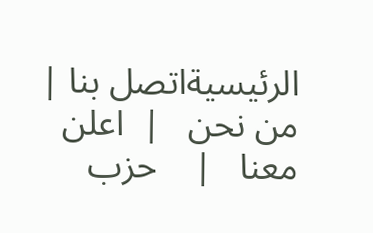الرئيسيةاتصل بنا |  من نحن   |  اعلن معنا   |    حزب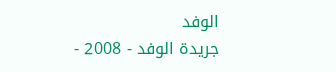الوفد
جريدة الوفد - 2008 -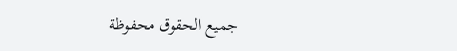جميع الحقوق محفوظة